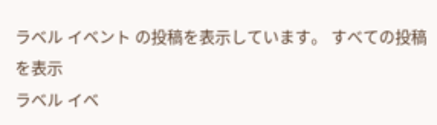ラベル イベント の投稿を表示しています。 すべての投稿を表示
ラベル イベ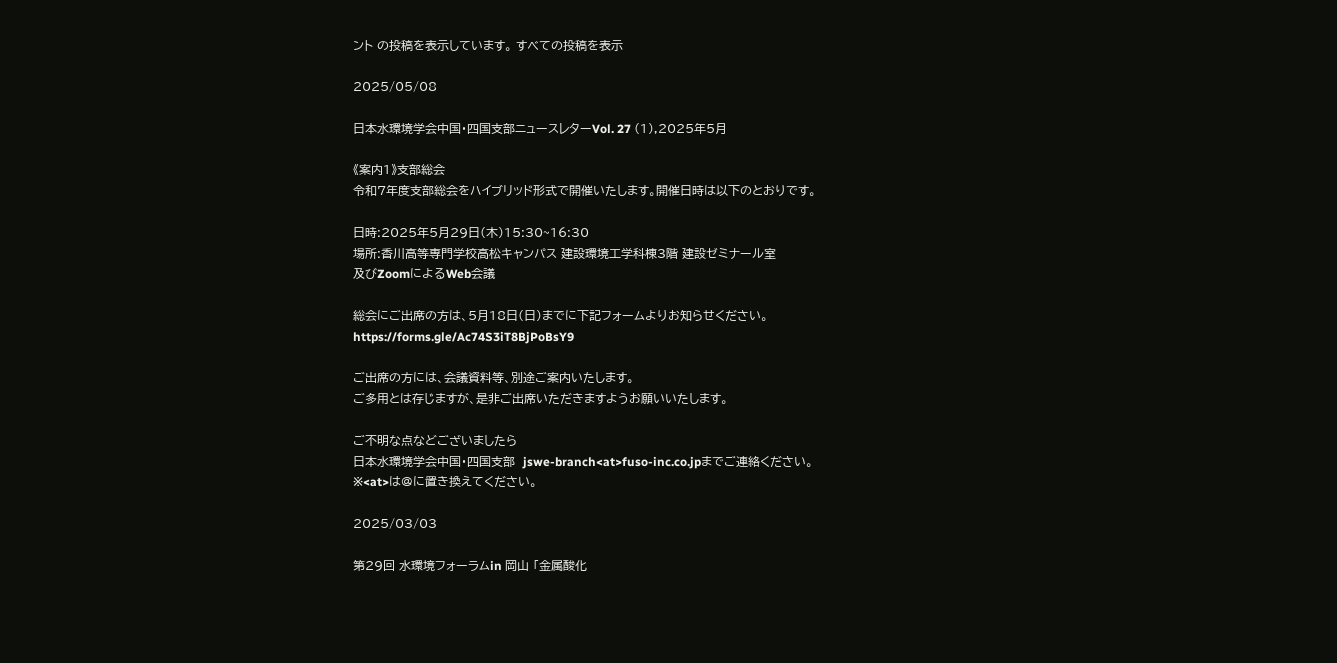ント の投稿を表示しています。 すべての投稿を表示

2025/05/08

日本水環境学会中国・四国支部ニュースレターVol. 27 (1),2025年5月

《案内1》支部総会
令和7年度支部総会をハイブリッド形式で開催いたします。開催日時は以下のとおりです。

日時:2025年5月29日(木)15:30~16:30
場所:香川高等専門学校高松キャンパス 建設環境工学科棟3階 建設ゼミナール室
及びZoomによるWeb会議

総会にご出席の方は、5月18日(日)までに下記フォームよりお知らせください。
https://forms.gle/Ac74S3iT8BjPoBsY9

ご出席の方には、会議資料等、別途ご案内いたします。
ご多用とは存じますが、是非ご出席いただきますようお願いいたします。

ご不明な点などございましたら
日本水環境学会中国・四国支部  jswe-branch<at>fuso-inc.co.jpまでご連絡ください。
※<at>は@に置き換えてください。

2025/03/03

第29回 水環境フォーラムin 岡山 「金属酸化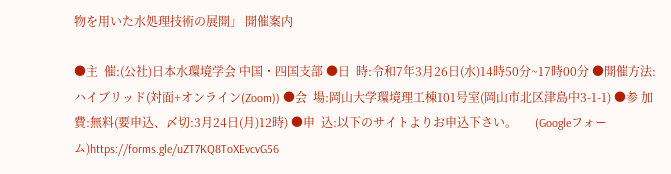物を用いた水処理技術の展開」 開催案内

●主  催:(公社)日本水環境学会 中国・四国支部 ●日  時:令和7年3月26日(水)14時50分~17時00分 ●開催方法:ハイブリッド(対面+オンライン(Zoom)) ●会  場:岡山大学環境理工棟101号室(岡山市北区津島中3-1-1) ●参 加 費:無料(要申込、〆切:3月24日(月)12時) ●申  込:以下のサイトよりお申込下さい。      (Googleフォーム)https://forms.gle/uZT7KQ8ToXEvcvG56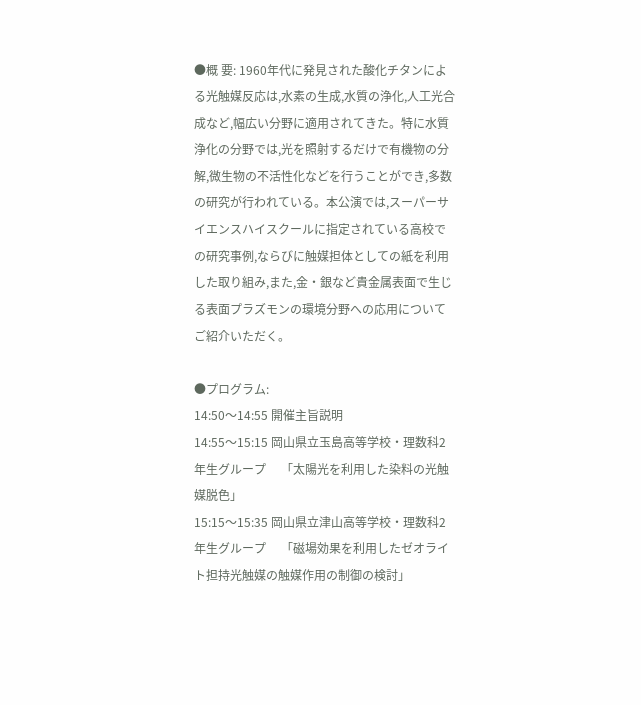●概 要: 1960年代に発見された酸化チタンによる光触媒反応は,水素の生成,水質の浄化,人工光合成など,幅広い分野に適用されてきた。特に水質浄化の分野では,光を照射するだけで有機物の分解,微生物の不活性化などを行うことができ,多数の研究が行われている。本公演では,スーパーサイエンスハイスクールに指定されている高校での研究事例,ならびに触媒担体としての紙を利⽤した取り組み,また,金・銀など貴金属表面で生じる表面プラズモンの環境分野への応用についてご紹介いただく。

●プログラム:
14:50〜14:55 開催主旨説明
14:55〜15:15 岡山県立玉島高等学校・理数科2年生グループ     「太陽光を利用した染料の光触媒脱色」
15:15〜15:35 岡山県立津山高等学校・理数科2年生グループ     「磁場効果を利用したゼオライト担持光触媒の触媒作用の制御の検討」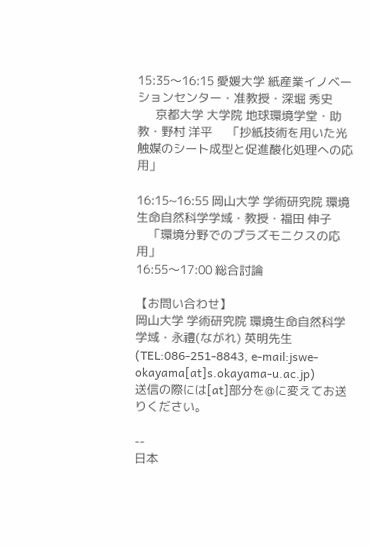15:35〜16:15 愛媛大学 紙産業イノベーションセンター・准教授・深堀 秀史
      京都大学 大学院 地球環境学堂・助教・野村 洋平     「抄紙技術を用いた光触媒のシート成型と促進酸化処理への応用」

16:15~16:55 岡山大学 学術研究院 環境生命自然科学学域・教授・福田 伸子
    「環境分野でのプラズモニクスの応用」
16:55〜17:00 総合討論

【お問い合わせ】
岡山大学 学術研究院 環境生命自然科学学域・永禮(ながれ) 英明先生 (TEL:086-251-8843, e-mail:jswe-okayama[at]s.okayama-u.ac.jp)
送信の際には[at]部分を@に変えてお送りください。

--
日本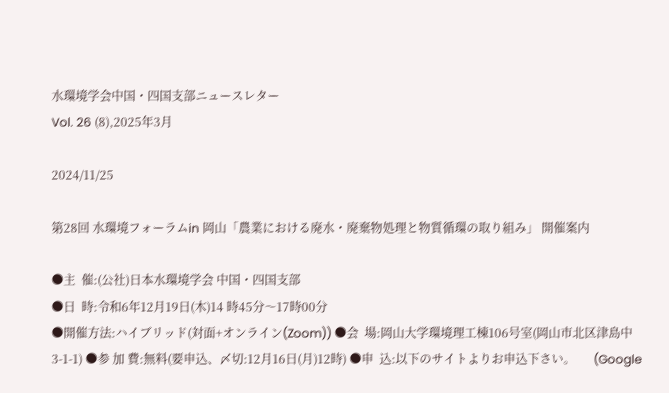水環境学会中国・四国支部ニュースレター
Vol. 26 (8),2025年3月

2024/11/25

第28回 水環境フォーラムin 岡山「農業における廃⽔・廃棄物処理と物質循環の取り組み」 開催案内

●主  催:(公社)日本水環境学会 中国・四国支部
●日  時:令和6年12月19日(木)14 時45分〜17時00分
●開催方法:ハイブリッド(対面+オンライン(Zoom)) ●会  場:岡山大学環境理工棟106号室(岡山市北区津島中3-1-1) ●参 加 費:無料(要申込、〆切:12月16日(月)12時) ●申  込:以下のサイトよりお申込下さい。      (Google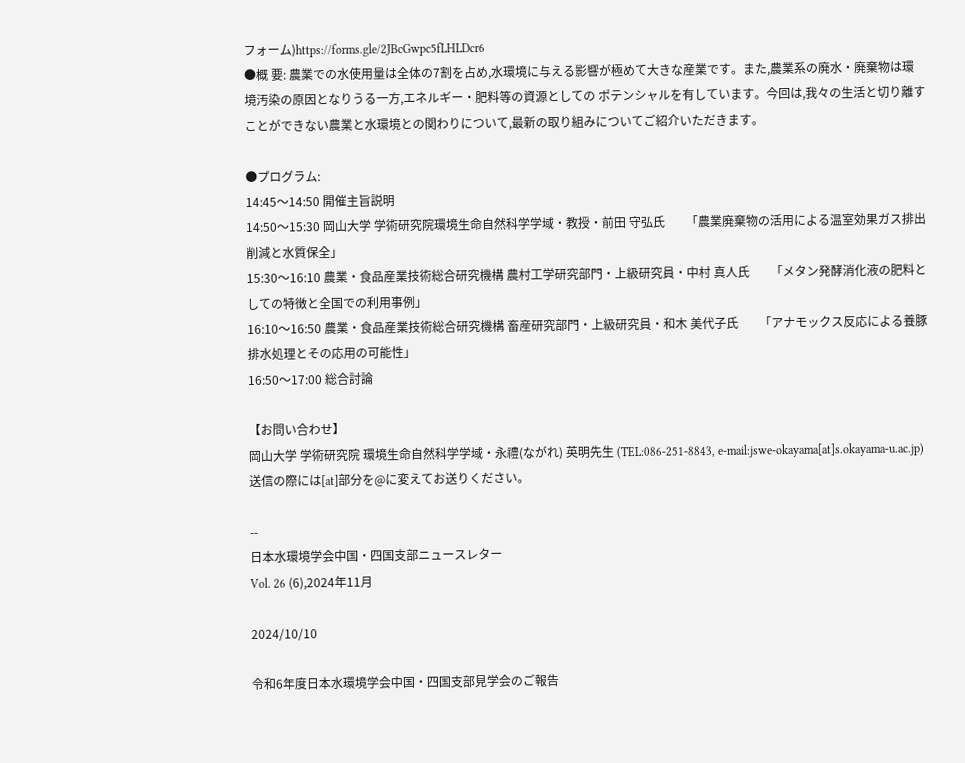フォーム)https://forms.gle/2JBcGwpc5fLHLDcr6
●概 要: 農業での水使用量は全体の7割を占め,水環境に与える影響が極めて大きな産業です。また,農業系の廃水・廃棄物は環境汚染の原因となりうる一方,エネルギー・肥料等の資源としての ポテンシャルを有しています。今回は,我々の生活と切り離すことができない農業と水環境との関わりについて,最新の取り組みについてご紹介いただきます。

●プログラム:
14:45〜14:50 開催主旨説明
14:50〜15:30 岡⼭⼤学 学術研究院環境⽣命⾃然科学学域・教授・前⽥ 守弘氏       「農業廃棄物の活⽤による温室効果ガス排出削減と⽔質保全」
15:30〜16:10 農業・⾷品産業技術総合研究機構 農村⼯学研究部⾨・上級研究員・中村 真⼈氏       「メタン発酵消化液の肥料としての特徴と全国での利⽤事例」
16:10〜16:50 農業・⾷品産業技術総合研究機構 畜産研究部⾨・上級研究員・和⽊ 美代⼦氏       「アナモックス反応による養豚排⽔処理とその応⽤の可能性」
16:50〜17:00 総合討論

【お問い合わせ】
岡山大学 学術研究院 環境生命自然科学学域・永禮(ながれ) 英明先生 (TEL:086-251-8843, e-mail:jswe-okayama[at]s.okayama-u.ac.jp)
送信の際には[at]部分を@に変えてお送りください。

--
日本水環境学会中国・四国支部ニュースレター
Vol. 26 (6),2024年11月

2024/10/10

令和6年度日本水環境学会中国・四国支部見学会のご報告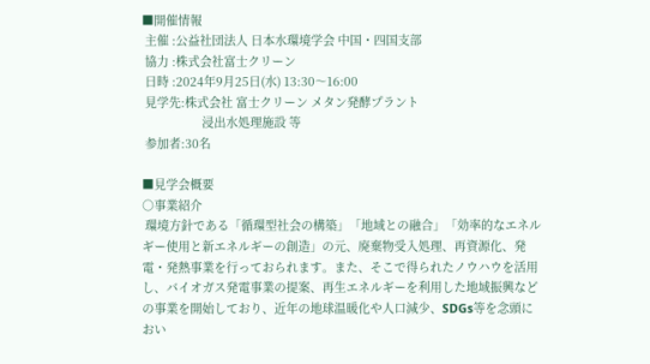■開催情報
 主催 :公益社団法人 日本水環境学会 中国・四国支部
 協力 :株式会社富士クリーン
 日時 :2024年9月25日(水) 13:30〜16:00
 見学先:株式会社 富士クリーン メタン発酵プラント
                    浸出水処理施設 等
 参加者:30名

■見学会概要
○事業紹介
 環境方針である「循環型社会の構築」「地域との融合」「効率的なエネルギー使用と新エネルギーの創造」の元、廃棄物受入処理、再資源化、発電・発熱事業を行っておられます。また、そこで得られたノウハウを活用し、バイオガス発電事業の提案、再生エネルギーを利用した地域振興などの事業を開始しており、近年の地球温暖化や人口減少、SDGs等を念頭におい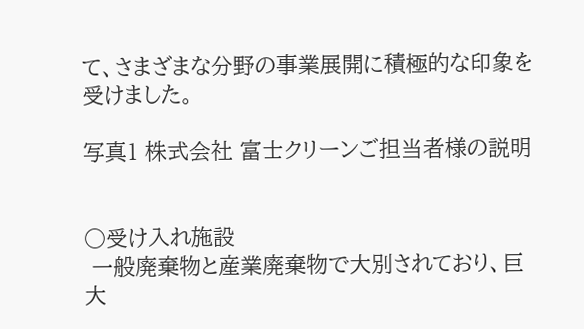て、さまざまな分野の事業展開に積極的な印象を受けました。

写真1 株式会社 富士クリーンご担当者様の説明


○受け入れ施設
 一般廃棄物と産業廃棄物で大別されており、巨大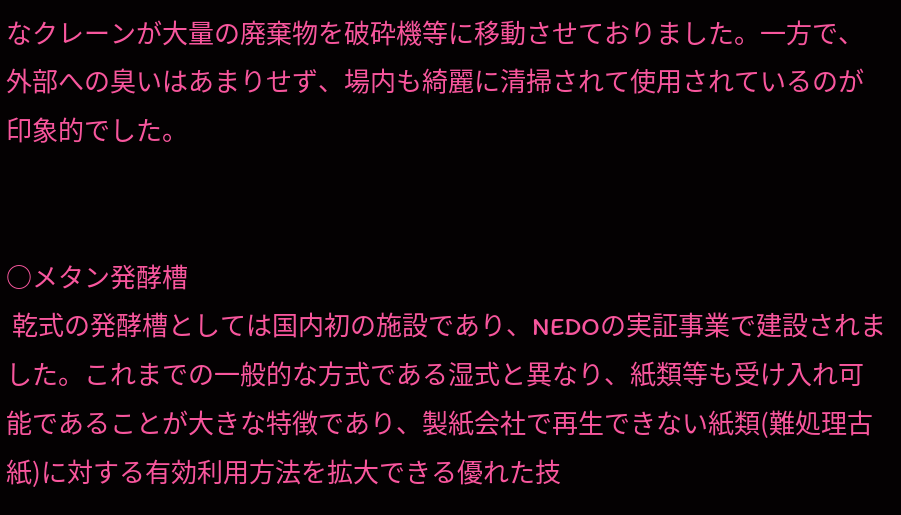なクレーンが大量の廃棄物を破砕機等に移動させておりました。一方で、外部への臭いはあまりせず、場内も綺麗に清掃されて使用されているのが印象的でした。


○メタン発酵槽
 乾式の発酵槽としては国内初の施設であり、NEDOの実証事業で建設されました。これまでの一般的な方式である湿式と異なり、紙類等も受け入れ可能であることが大きな特徴であり、製紙会社で再生できない紙類(難処理古紙)に対する有効利用方法を拡大できる優れた技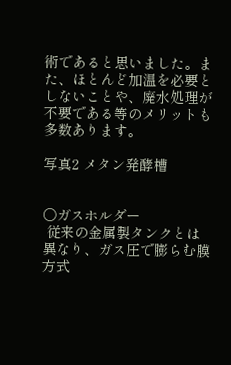術であると思いました。また、ほとんど加温を必要としないことや、廃水処理が不要である等のメリットも多数あります。

写真2 メタン発酵槽


○ガスホルダー
 従来の金属製タンクとは異なり、ガス圧で膨らむ膜方式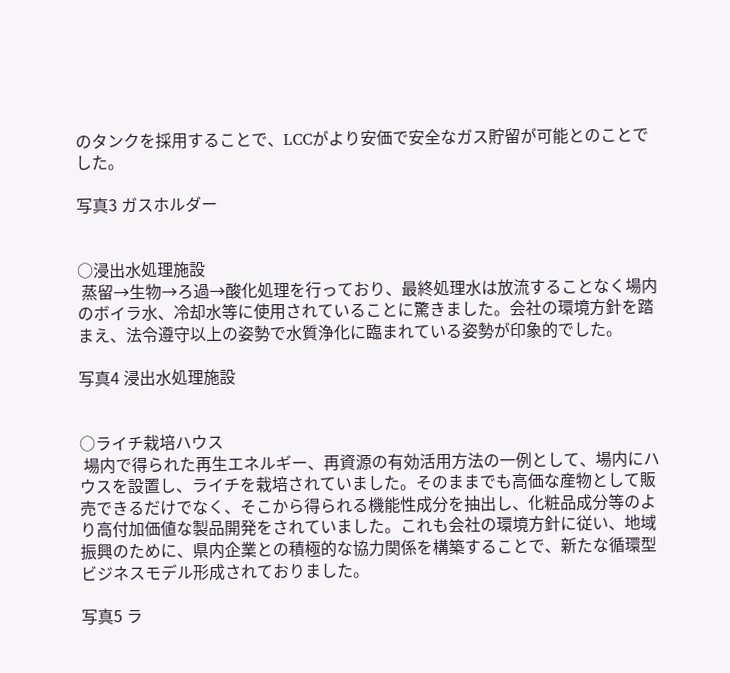のタンクを採用することで、LCCがより安価で安全なガス貯留が可能とのことでした。

写真3 ガスホルダー


○浸出水処理施設
 蒸留→生物→ろ過→酸化処理を行っており、最終処理水は放流することなく場内のボイラ水、冷却水等に使用されていることに驚きました。会社の環境方針を踏まえ、法令遵守以上の姿勢で水質浄化に臨まれている姿勢が印象的でした。

写真4 浸出水処理施設


○ライチ栽培ハウス
 場内で得られた再生エネルギー、再資源の有効活用方法の一例として、場内にハウスを設置し、ライチを栽培されていました。そのままでも高価な産物として販売できるだけでなく、そこから得られる機能性成分を抽出し、化粧品成分等のより高付加価値な製品開発をされていました。これも会社の環境方針に従い、地域振興のために、県内企業との積極的な協力関係を構築することで、新たな循環型ビジネスモデル形成されておりました。

写真5 ラ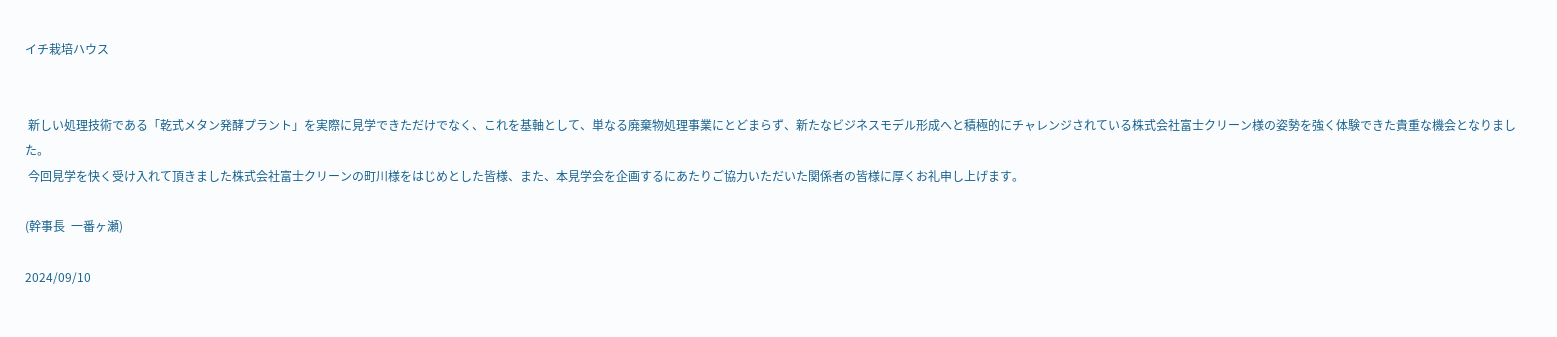イチ栽培ハウス


 新しい処理技術である「乾式メタン発酵プラント」を実際に見学できただけでなく、これを基軸として、単なる廃棄物処理事業にとどまらず、新たなビジネスモデル形成へと積極的にチャレンジされている株式会社富士クリーン様の姿勢を強く体験できた貴重な機会となりました。
 今回見学を快く受け入れて頂きました株式会社富士クリーンの町川様をはじめとした皆様、また、本見学会を企画するにあたりご協力いただいた関係者の皆様に厚くお礼申し上げます。

(幹事長  一番ヶ瀬)

2024/09/10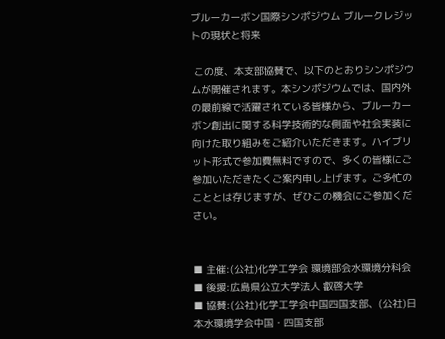ブルーカーボン国際シンポジウム ブルークレジットの現状と将来

 この度、本支部協賛で、以下のとおりシンポジウムが開催されます。本シンポジウムでは、国内外の最前線で活躍されている皆様から、ブルーカーボン創出に関する科学技術的な側面や社会実装に向けた取り組みをご紹介いただきます。ハイブリット形式で参加費無料ですので、多くの皆様にご参加いただきたくご案内申し上げます。ご多忙のこととは存じますが、ぜひこの機会にご参加ください。


■ 主催:(公社)化学工学会 環境部会水環境分科会
■ 後援:広島県公立大学法人 叡啓大学
■ 協賛:(公社)化学工学会中国四国支部、(公社)日本水環境学会中国・四国支部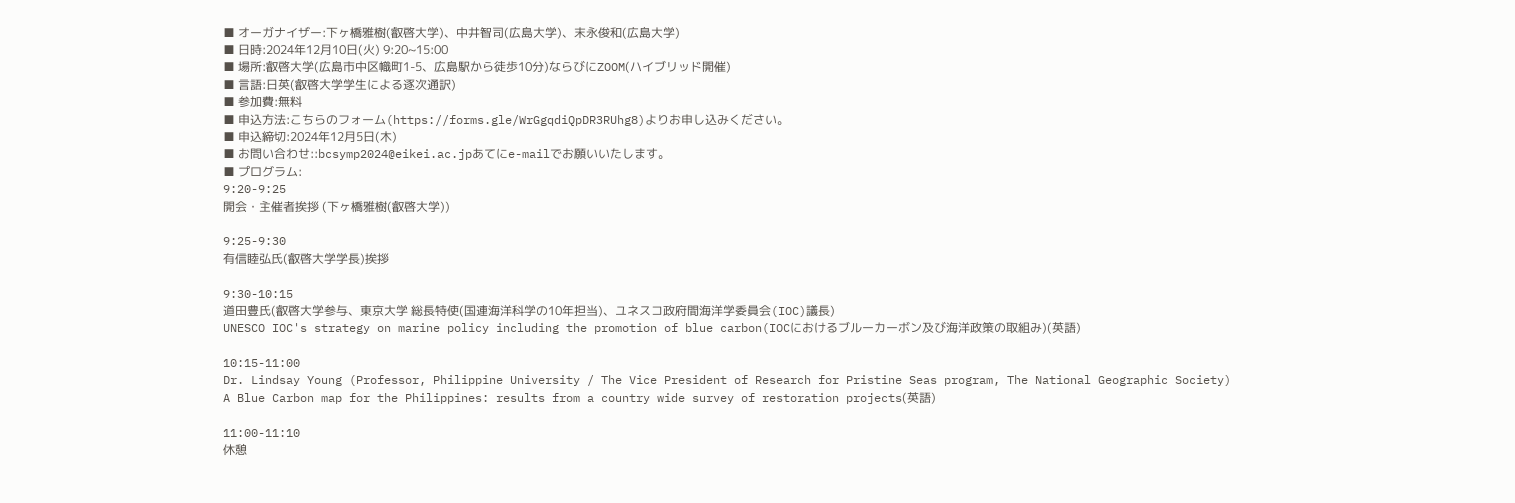■ オーガナイザー:下ヶ橋雅樹(叡啓大学)、中井智司(広島大学)、末永俊和(広島大学)
■ 日時:2024年12月10日(火) 9:20~15:00
■ 場所:叡啓大学(広島市中区幟町1-5、広島駅から徒歩10分)ならびにZOOM(ハイブリッド開催)
■ 言語:日英(叡啓大学学生による逐次通訳)
■ 参加費:無料
■ 申込方法:こちらのフォーム(https://forms.gle/WrGgqdiQpDR3RUhg8)よりお申し込みください。
■ 申込締切:2024年12月5日(木)
■ お問い合わせ::bcsymp2024@eikei.ac.jpあてにe-mailでお願いいたします。
■ プログラム:
9:20-9:25
開会・主催者挨拶 (下ヶ橋雅樹(叡啓大学))

9:25-9:30
有信睦弘氏(叡啓大学学長)挨拶

9:30-10:15
道田豊氏(叡啓大学参与、東京大学 総長特使(国連海洋科学の10年担当)、ユネスコ政府間海洋学委員会(IOC)議長)
UNESCO IOC's strategy on marine policy including the promotion of blue carbon(IOCにおけるブルーカーボン及び海洋政策の取組み)(英語)

10:15-11:00
Dr. Lindsay Young (Professor, Philippine University / The Vice President of Research for Pristine Seas program, The National Geographic Society)
A Blue Carbon map for the Philippines: results from a country wide survey of restoration projects(英語)

11:00-11:10
休憩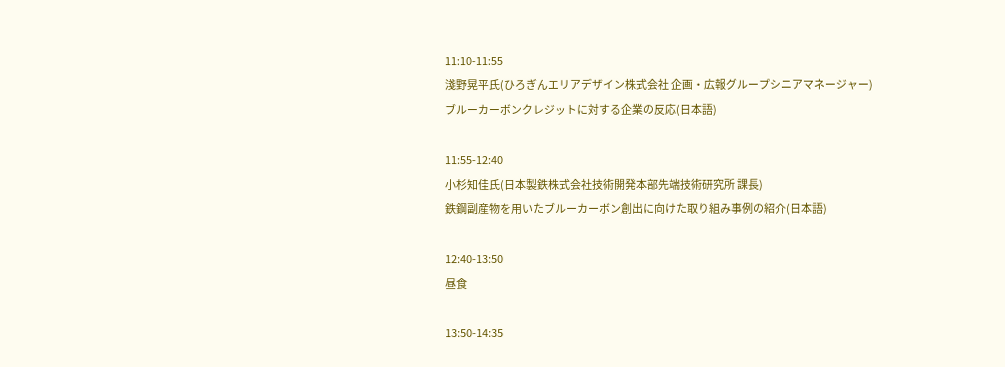11:10-11:55
淺野晃平氏(ひろぎんエリアデザイン株式会社 企画・広報グループシニアマネージャー)
ブルーカーボンクレジットに対する企業の反応(日本語)

11:55-12:40
小杉知佳氏(日本製鉄株式会社技術開発本部先端技術研究所 課長)
鉄鋼副産物を用いたブルーカーボン創出に向けた取り組み事例の紹介(日本語)

12:40-13:50
昼食

13:50-14:35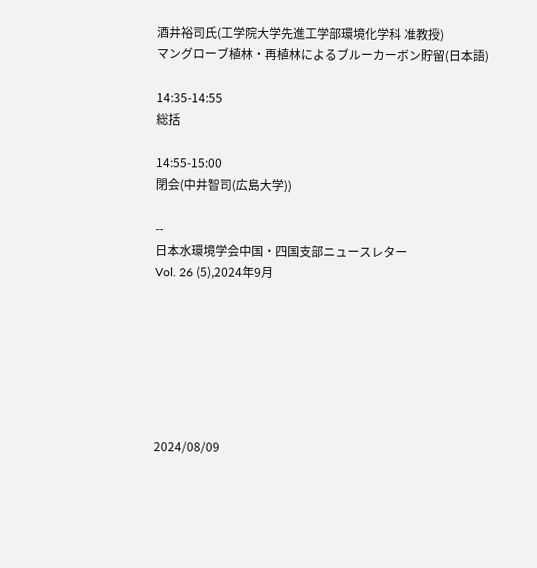酒井裕司氏(工学院大学先進工学部環境化学科 准教授)
マングローブ植林・再植林によるブルーカーボン貯留(日本語)

14:35-14:55
総括

14:55-15:00
閉会(中井智司(広島大学))

--
日本水環境学会中国・四国支部ニュースレター
Vol. 26 (5),2024年9月







2024/08/09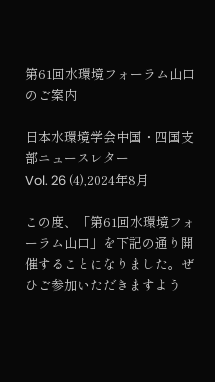第61回水環境フォーラム山口のご案内

日本水環境学会中国・四国支部ニュースレター
Vol. 26 (4),2024年8月

この度、「第61回水環境フォーラム山口」を下記の通り開催することになりました。ぜひご参加いただきますよう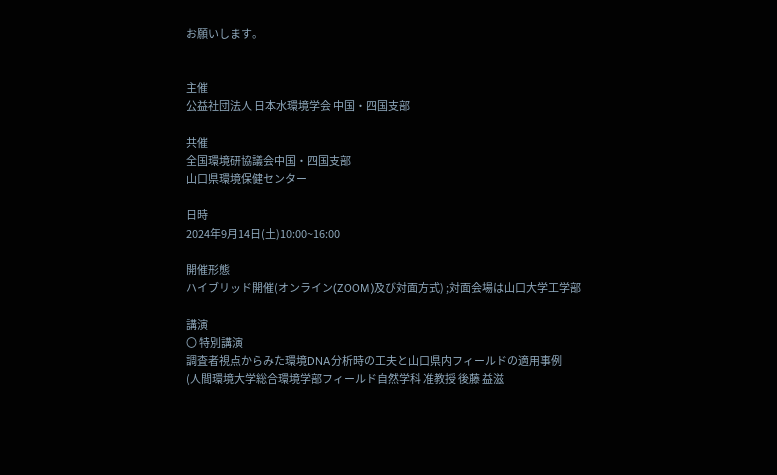お願いします。


主催
公益社団法人 日本水環境学会 中国・四国支部

共催
全国環境研協議会中国・四国支部
山口県環境保健センター

日時
2024年9月14日(土)10:00~16:00

開催形態
ハイブリッド開催(オンライン(ZOOM)及び対面方式) ;対面会場は山口大学工学部

講演
〇 特別講演
調査者視点からみた環境DNA分析時の工夫と山口県内フィールドの適用事例
(人間環境大学総合環境学部フィールド自然学科 准教授 後藤 益滋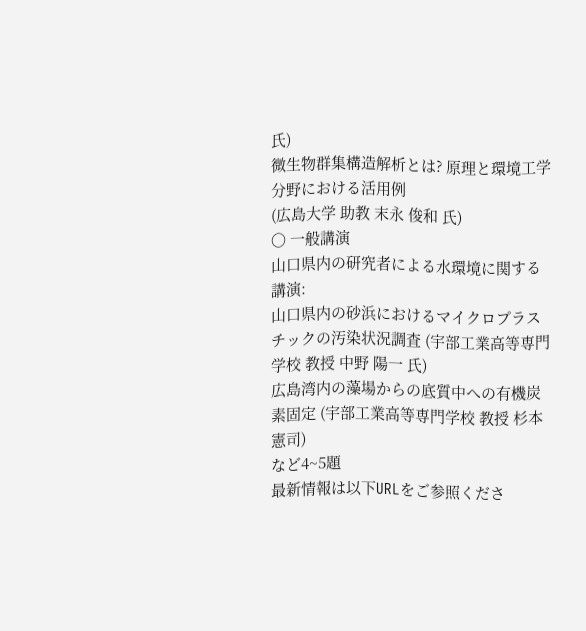氏)
微生物群集構造解析とは? 原理と環境工学分野における活用例
(広島大学 助教 末永 俊和 氏)
〇 一般講演
山口県内の研究者による水環境に関する講演:
山口県内の砂浜におけるマイクロプラスチックの汚染状況調査 (宇部工業高等専門学校 教授 中野 陽一 氏)
広島湾内の藻場からの底質中への有機炭素固定 (宇部工業高等専門学校 教授 杉本 憲司)
など4~5題
最新情報は以下URLをご参照くださ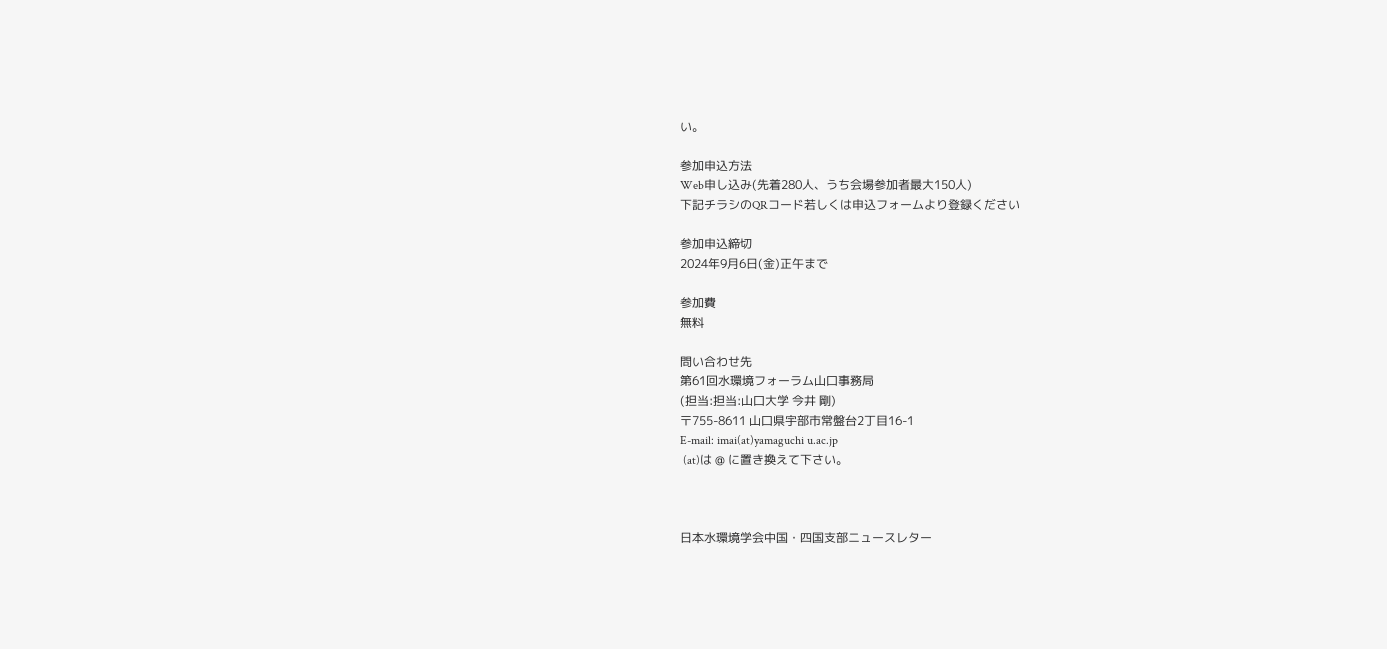い。

参加申込方法
Web申し込み(先着280人、うち会場参加者最大150人)
下記チラシのQRコード若しくは申込フォームより登録ください

参加申込締切
2024年9月6日(金)正午まで

参加費
無料

問い合わせ先
第61回水環境フォーラム山口事務局
(担当:担当:山口大学 今井 剛)
〒755-8611 山口県宇部市常盤台2丁目16-1
E-mail: imai(at)yamaguchi u.ac.jp
 (at)は @ に置き換えて下さい。



日本水環境学会中国・四国支部ニュースレター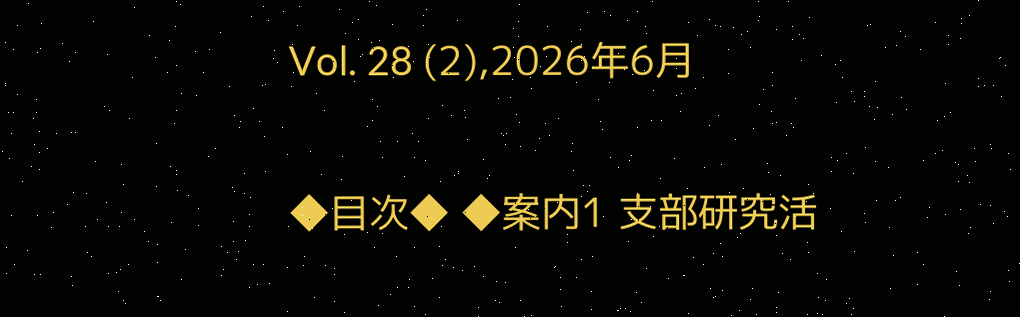Vol. 28 (2),2026年6月

◆目次◆ ◆案内1 支部研究活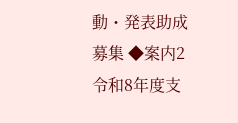動・発表助成募集 ◆案内2 令和8年度支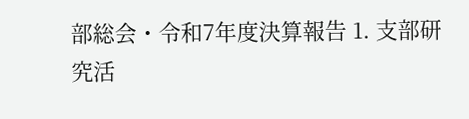部総会・令和7年度決算報告 1. 支部研究活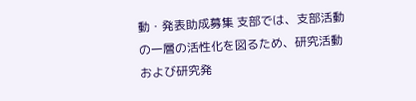動・発表助成募集 支部では、支部活動の一層の活性化を図るため、研究活動および研究発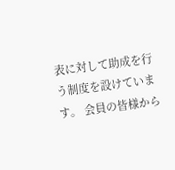表に対して助成を行う制度を設けています。 会員の皆様から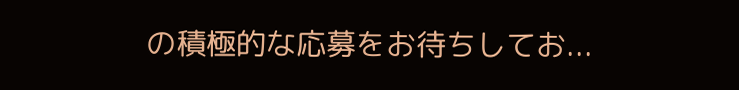の積極的な応募をお待ちしてお...